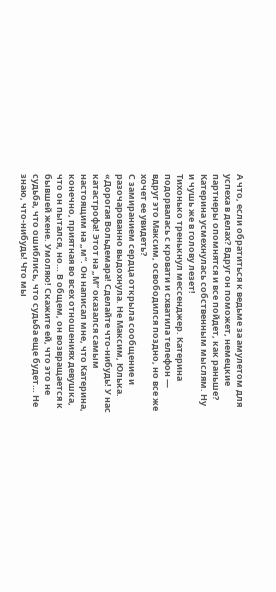А что, если обратиться к ведьме за амулетом для успеха в делах? Вдруг он поможет, немецкие партнеры опомнятся и все пойдет, как раньше? Катерина усмехнулась собственным мыслям. Ну и чушь же в голову лезет!
Тихонько тренькнул мессенджер. Катерина подорвалась с кровати и схватила телефон — вдруг это Максим, освободился поздно, но все же хочет ее увидеть?
С замиранием сердца открыла сообщение и разочарованно выдохнула. Не Максим, Юлька.
«Дорогая Вольдемара! Сделайте что-нибудь! У нас катастрофа! Этот на „М“ оказался самым настоящим на „м“. Он написал мне, что Катерина, конечно, приятная во всех отношениях девушка, что он пытался, но… В общем, он возвращается к бывшей жене. Умоляю! Скажите ей, что это не судьба, что ошиблись, что судьба еще будет… Не знаю, что-нибудь! Что мы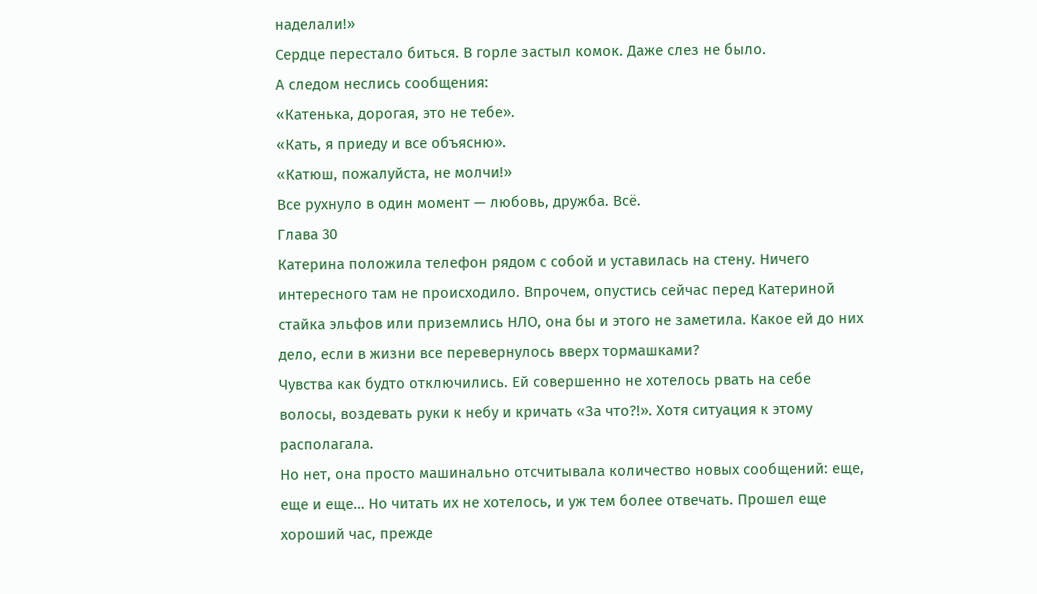наделали!»
Сердце перестало биться. В горле застыл комок. Даже слез не было.
А следом неслись сообщения:
«Катенька, дорогая, это не тебе».
«Кать, я приеду и все объясню».
«Катюш, пожалуйста, не молчи!»
Все рухнуло в один момент — любовь, дружба. Всё.
Глава 30
Катерина положила телефон рядом с собой и уставилась на стену. Ничего интересного там не происходило. Впрочем, опустись сейчас перед Катериной стайка эльфов или приземлись НЛО, она бы и этого не заметила. Какое ей до них дело, если в жизни все перевернулось вверх тормашками?
Чувства как будто отключились. Ей совершенно не хотелось рвать на себе волосы, воздевать руки к небу и кричать «За что?!». Хотя ситуация к этому располагала.
Но нет, она просто машинально отсчитывала количество новых сообщений: еще, еще и еще… Но читать их не хотелось, и уж тем более отвечать. Прошел еще хороший час, прежде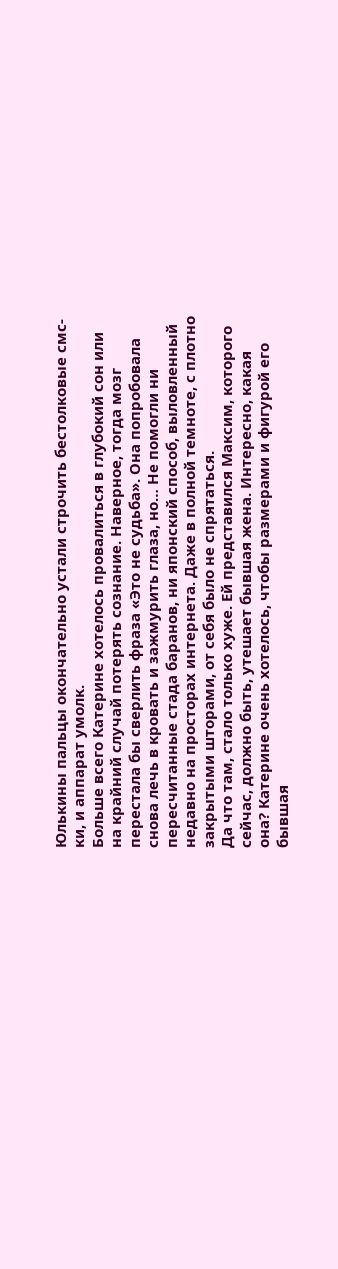Юлькины пальцы окончательно устали строчить бестолковые смс-ки, и аппарат умолк.
Больше всего Катерине хотелось провалиться в глубокий сон или на крайний случай потерять сознание. Наверное, тогда мозг перестала бы сверлить фраза «Это не судьба». Она попробовала снова лечь в кровать и зажмурить глаза, но… Не помогли ни пересчитанные стада баранов, ни японский способ, выловленный недавно на просторах интернета. Даже в полной темноте, с плотно закрытыми шторами, от себя было не спрятаться.
Да что там, стало только хуже. Ей представился Максим, которого сейчас, должно быть, утешает бывшая жена. Интересно, какая она? Катерине очень хотелось, чтобы размерами и фигурой его бывшая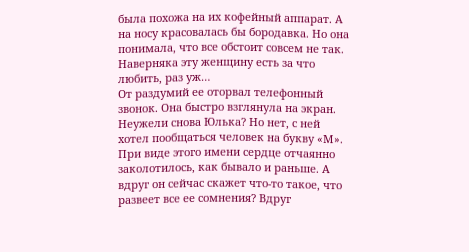была похожа на их кофейный аппарат. А на носу красовалась бы бородавка. Но она понимала, что все обстоит совсем не так. Наверняка эту женщину есть за что любить, раз уж…
От раздумий ее оторвал телефонный звонок. Она быстро взглянула на экран. Неужели снова Юлька? Но нет, с ней хотел пообщаться человек на букву «М».
При виде этого имени сердце отчаянно заколотилось, как бывало и раньше. А вдруг он сейчас скажет что-то такое, что развеет все ее сомнения? Вдруг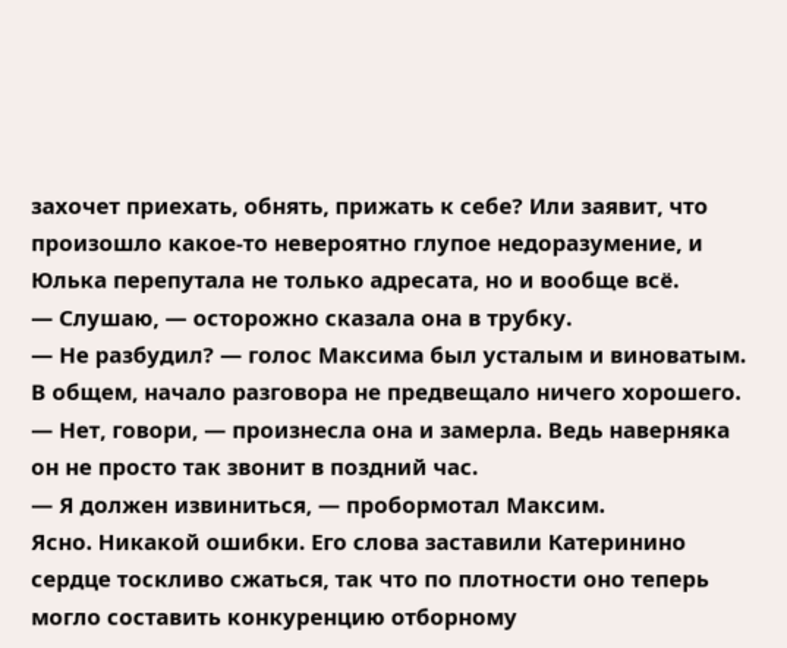захочет приехать, обнять, прижать к себе? Или заявит, что произошло какое-то невероятно глупое недоразумение, и Юлька перепутала не только адресата, но и вообще всё.
— Слушаю, — осторожно сказала она в трубку.
— Не разбудил? — голос Максима был усталым и виноватым. В общем, начало разговора не предвещало ничего хорошего.
— Нет, говори, — произнесла она и замерла. Ведь наверняка он не просто так звонит в поздний час.
— Я должен извиниться, — пробормотал Максим.
Ясно. Никакой ошибки. Его слова заставили Катеринино сердце тоскливо сжаться, так что по плотности оно теперь могло составить конкуренцию отборному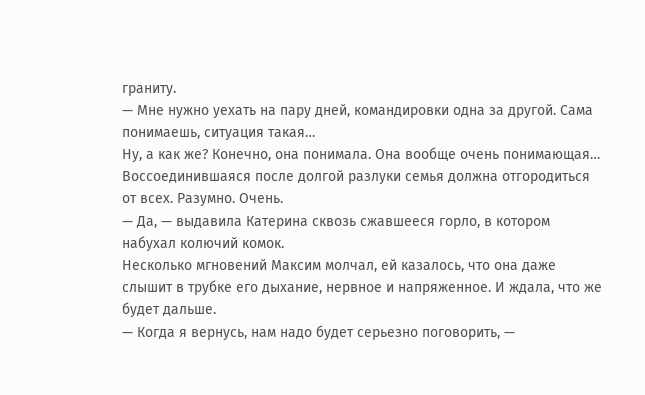граниту.
— Мне нужно уехать на пару дней, командировки одна за другой. Сама понимаешь, ситуация такая…
Ну, а как же? Конечно, она понимала. Она вообще очень понимающая… Воссоединившаяся после долгой разлуки семья должна отгородиться от всех. Разумно. Очень.
— Да, — выдавила Катерина сквозь сжавшееся горло, в котором набухал колючий комок.
Несколько мгновений Максим молчал, ей казалось, что она даже слышит в трубке его дыхание, нервное и напряженное. И ждала, что же будет дальше.
— Когда я вернусь, нам надо будет серьезно поговорить, —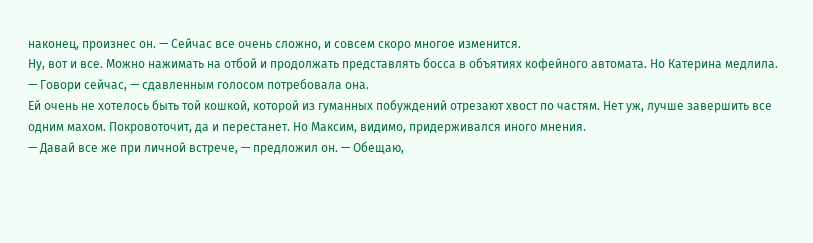наконец, произнес он. — Сейчас все очень сложно, и совсем скоро многое изменится.
Ну, вот и все. Можно нажимать на отбой и продолжать представлять босса в объятиях кофейного автомата. Но Катерина медлила.
— Говори сейчас, — сдавленным голосом потребовала она.
Ей очень не хотелось быть той кошкой, которой из гуманных побуждений отрезают хвост по частям. Нет уж, лучше завершить все одним махом. Покровоточит, да и перестанет. Но Максим, видимо, придерживался иного мнения.
— Давай все же при личной встрече, — предложил он. — Обещаю,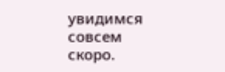увидимся совсем скоро.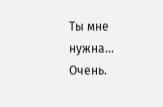Ты мне нужна… Очень.